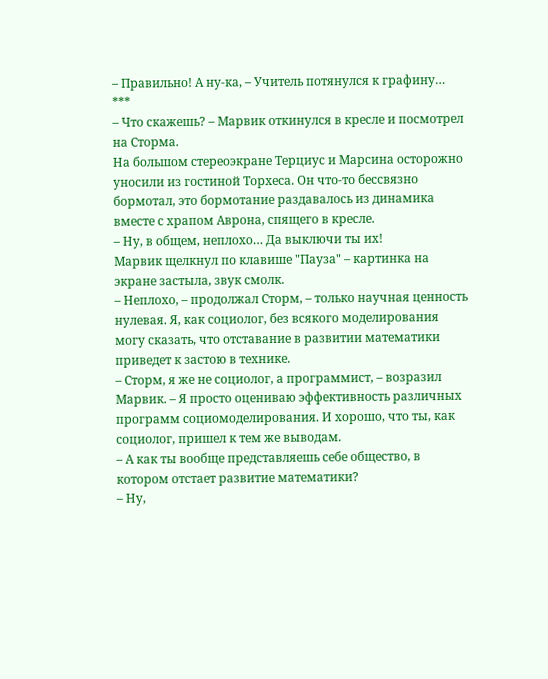– Правильно! А ну-ка, – Учитель потянулся к графину…
***
– Что скажешь? – Марвик откинулся в кресле и посмотрел на Сторма.
На большом стереоэкране Терциус и Марсина осторожно уносили из гостиной Торхеса. Он что-то бессвязно бормотал, это бормотание раздавалось из динамика вместе с храпом Аврона, спящего в кресле.
– Ну, в общем, неплохо… Да выключи ты их!
Марвик щелкнул по клавише "Пауза" – картинка на экране застыла, звук смолк.
– Неплохо, – продолжал Сторм, – только научная ценность нулевая. Я, как социолог, без всякого моделирования могу сказать, что отставание в развитии математики приведет к застою в технике.
– Сторм, я же не социолог, а программист, – возразил Марвик. – Я просто оцениваю эффективность различных программ социомоделирования. И хорошо, что ты, как социолог, пришел к тем же выводам.
– А как ты вообще представляешь себе общество, в котором отстает развитие математики?
– Ну,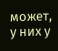может, у них у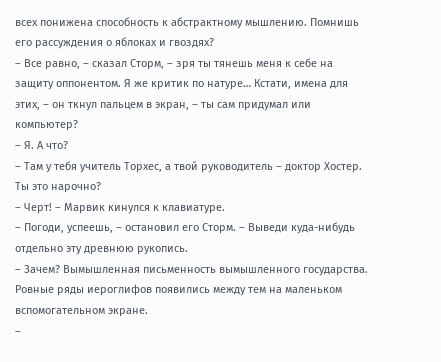всех понижена способность к абстрактному мышлению. Помнишь его рассуждения о яблоках и гвоздях?
– Все равно, – сказал Сторм, – зря ты тянешь меня к себе на защиту оппонентом. Я же критик по натуре… Кстати, имена для этих, – он ткнул пальцем в экран, – ты сам придумал или компьютер?
– Я. А что?
– Там у тебя учитель Торхес, а твой руководитель – доктор Хостер. Ты это нарочно?
– Черт! – Марвик кинулся к клавиатуре.
– Погоди, успеешь, – остановил его Сторм. – Выведи куда-нибудь отдельно эту древнюю рукопись.
– Зачем? Вымышленная письменность вымышленного государства.
Ровные ряды иероглифов появились между тем на маленьком вспомогательном экране.
–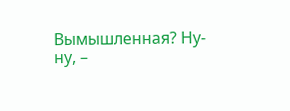Вымышленная? Ну-ну, –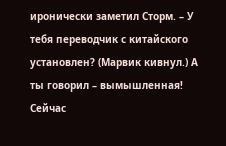иронически заметил Сторм. – У тебя переводчик с китайского установлен? (Марвик кивнул.) А ты говорил – вымышленная! Сейчас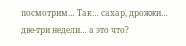посмотрим… Так… сахар, дрожжи… две-три недели… а это что?